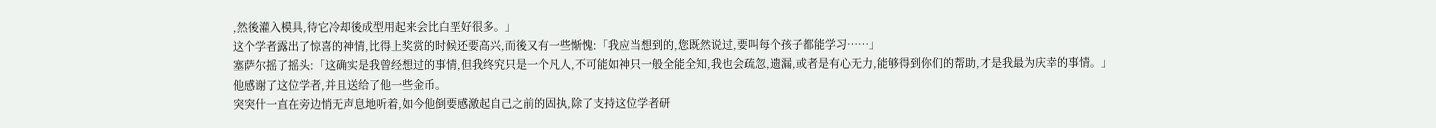,然後灌入模具,待它冷却後成型用起来会比白垩好很多。」
这个学者露出了惊喜的神情,比得上奖赏的时候还要高兴,而後又有一些惭愧:「我应当想到的,您既然说过,要叫每个孩子都能学习……」
塞萨尔摇了摇头:「这确实是我曾经想过的事情,但我终究只是一个凡人,不可能如神只一般全能全知,我也会疏忽,遗漏,或者是有心无力,能够得到你们的帮助,才是我最为庆幸的事情。」
他感谢了这位学者,并且送给了他一些金币。
突突什一直在旁边悄无声息地听着,如今他倒要感激起自己之前的固执,除了支持这位学者研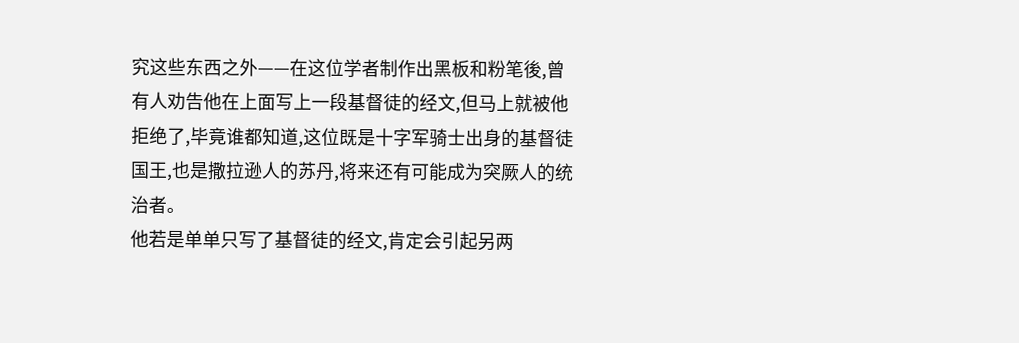究这些东西之外——在这位学者制作出黑板和粉笔後,曾有人劝告他在上面写上一段基督徒的经文,但马上就被他拒绝了,毕竟谁都知道,这位既是十字军骑士出身的基督徒国王,也是撒拉逊人的苏丹,将来还有可能成为突厥人的统治者。
他若是单单只写了基督徒的经文,肯定会引起另两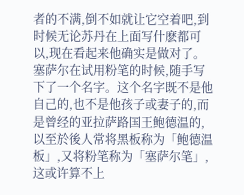者的不满,倒不如就让它空着吧,到时候无论苏丹在上面写什麽都可以,现在看起来他确实是做对了。
塞萨尔在试用粉笔的时候,随手写下了一个名字。这个名字既不是他自己的,也不是他孩子或妻子的,而是曾经的亚拉萨路国王鲍德温的,以至於後人常将黑板称为「鲍德温板」,又将粉笔称为「塞萨尔笔」,这或许算不上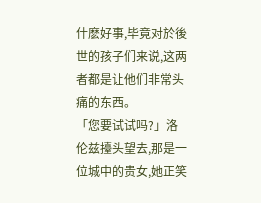什麽好事,毕竟对於後世的孩子们来说,这两者都是让他们非常头痛的东西。
「您要试试吗?」洛伦兹擡头望去,那是一位城中的贵女,她正笑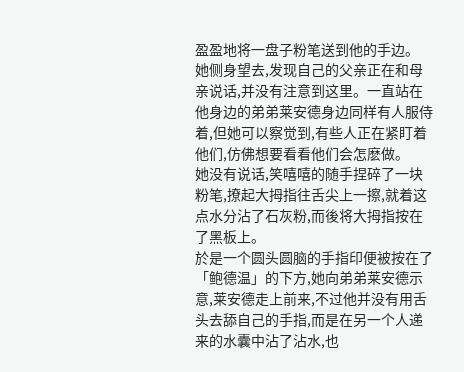盈盈地将一盘子粉笔送到他的手边。
她侧身望去,发现自己的父亲正在和母亲说话,并没有注意到这里。一直站在他身边的弟弟莱安德身边同样有人服侍着,但她可以察觉到,有些人正在紧盯着他们,仿佛想要看看他们会怎麽做。
她没有说话,笑嘻嘻的随手捏碎了一块粉笔,撩起大拇指往舌尖上一擦,就着这点水分沾了石灰粉,而後将大拇指按在了黑板上。
於是一个圆头圆脑的手指印便被按在了「鲍德温」的下方,她向弟弟莱安德示意,莱安德走上前来,不过他并没有用舌头去舔自己的手指,而是在另一个人递来的水囊中沾了沾水,也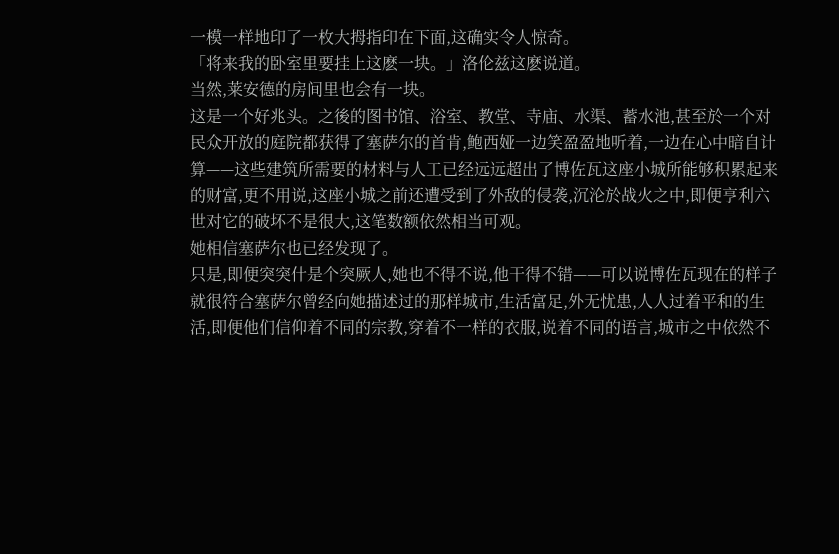一模一样地印了一枚大拇指印在下面,这确实令人惊奇。
「将来我的卧室里要挂上这麽一块。」洛伦兹这麽说道。
当然,莱安德的房间里也会有一块。
这是一个好兆头。之後的图书馆、浴室、教堂、寺庙、水渠、蓄水池,甚至於一个对民众开放的庭院都获得了塞萨尔的首肯,鲍西娅一边笑盈盈地听着,一边在心中暗自计算——这些建筑所需要的材料与人工已经远远超出了博佐瓦这座小城所能够积累起来的财富,更不用说,这座小城之前还遭受到了外敌的侵袭,沉沦於战火之中,即便亨利六世对它的破坏不是很大,这笔数额依然相当可观。
她相信塞萨尔也已经发现了。
只是,即便突突什是个突厥人,她也不得不说,他干得不错——可以说博佐瓦现在的样子就很符合塞萨尔曾经向她描述过的那样城市,生活富足,外无忧患,人人过着平和的生活,即便他们信仰着不同的宗教,穿着不一样的衣服,说着不同的语言,城市之中依然不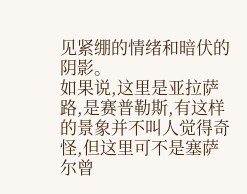见紧绷的情绪和暗伏的阴影。
如果说,这里是亚拉萨路,是赛普勒斯,有这样的景象并不叫人觉得奇怪,但这里可不是塞萨尔曾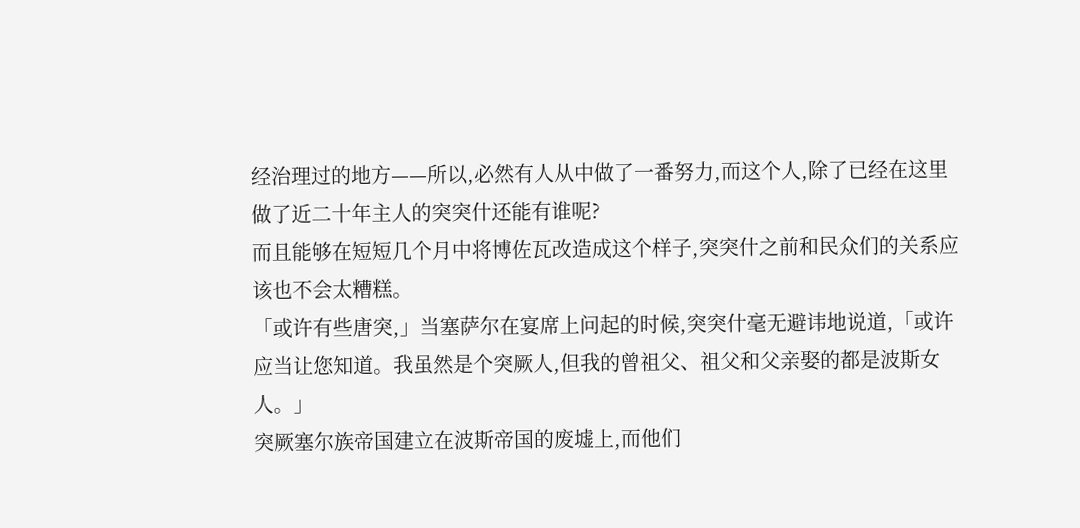经治理过的地方——所以,必然有人从中做了一番努力,而这个人,除了已经在这里做了近二十年主人的突突什还能有谁呢?
而且能够在短短几个月中将博佐瓦改造成这个样子,突突什之前和民众们的关系应该也不会太糟糕。
「或许有些唐突,」当塞萨尔在宴席上问起的时候,突突什毫无避讳地说道,「或许应当让您知道。我虽然是个突厥人,但我的曾祖父、祖父和父亲娶的都是波斯女人。」
突厥塞尔族帝国建立在波斯帝国的废墟上,而他们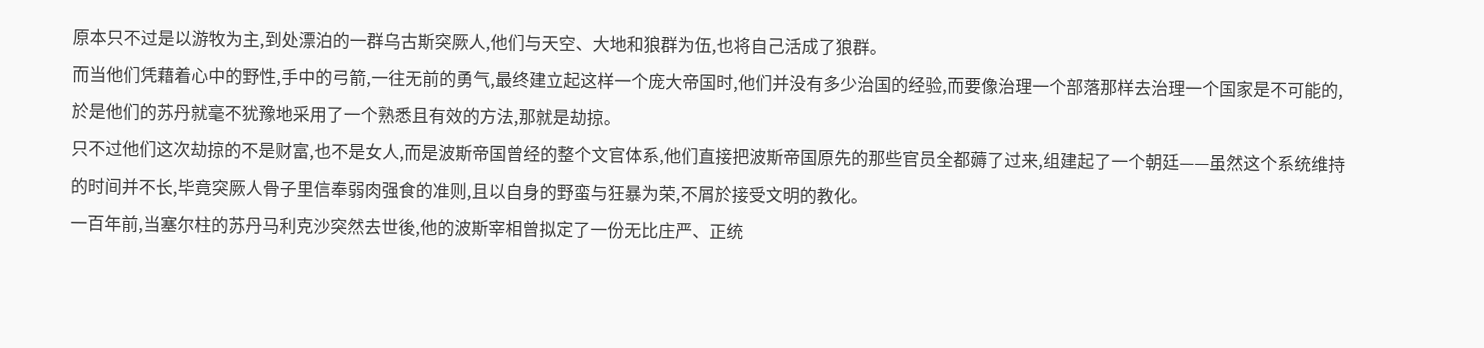原本只不过是以游牧为主,到处漂泊的一群乌古斯突厥人,他们与天空、大地和狼群为伍,也将自己活成了狼群。
而当他们凭藉着心中的野性,手中的弓箭,一往无前的勇气,最终建立起这样一个庞大帝国时,他们并没有多少治国的经验,而要像治理一个部落那样去治理一个国家是不可能的,於是他们的苏丹就毫不犹豫地采用了一个熟悉且有效的方法,那就是劫掠。
只不过他们这次劫掠的不是财富,也不是女人,而是波斯帝国曾经的整个文官体系,他们直接把波斯帝国原先的那些官员全都薅了过来,组建起了一个朝廷——虽然这个系统维持的时间并不长,毕竟突厥人骨子里信奉弱肉强食的准则,且以自身的野蛮与狂暴为荣,不屑於接受文明的教化。
一百年前,当塞尔柱的苏丹马利克沙突然去世後,他的波斯宰相曾拟定了一份无比庄严、正统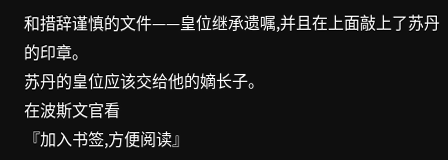和措辞谨慎的文件——皇位继承遗嘱,并且在上面敲上了苏丹的印章。
苏丹的皇位应该交给他的嫡长子。
在波斯文官看
『加入书签,方便阅读』